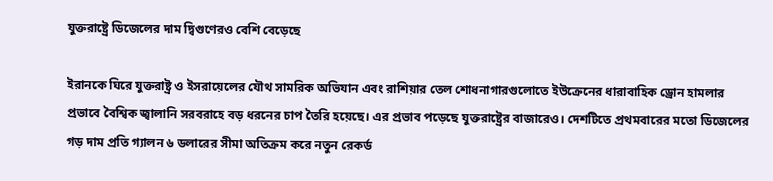যুক্তরাষ্ট্রে ডিজেলের দাম দ্বিগুণেরও বেশি বেড়েছে

ইরানকে ঘিরে যুক্তরাষ্ট্র ও ইসরায়েলের যৌথ সামরিক অভিযান এবং রাশিয়ার তেল শোধনাগারগুলোতে ইউক্রেনের ধারাবাহিক ড্রোন হামলার প্রভাবে বৈশ্বিক জ্বালানি সরবরাহে বড় ধরনের চাপ তৈরি হয়েছে। এর প্রভাব পড়েছে যুক্তরাষ্ট্রের বাজারেও। দেশটিতে প্রথমবারের মতো ডিজেলের গড় দাম প্রতি গ্যালন ৬ ডলারের সীমা অতিক্রম করে নতুন রেকর্ড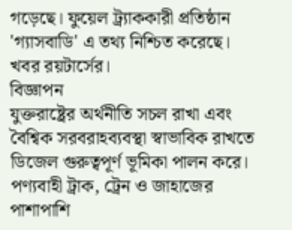গড়েছে। ফুয়েল ট্র্যাককারী প্রতিষ্ঠান 'গ্যাসবাডি' এ তথ্য নিশ্চিত করেছে। খবর রয়টার্সের।
বিজ্ঞাপন
যুক্তরাষ্ট্রের অর্থনীতি সচল রাখা এবং বৈশ্বিক সরবরাহব্যবস্থা স্বাভাবিক রাখতে ডিজেল গুরুত্বপূর্ণ ভূমিকা পালন করে। পণ্যবাহী ট্রাক, ট্রেন ও জাহাজের পাশাপাশি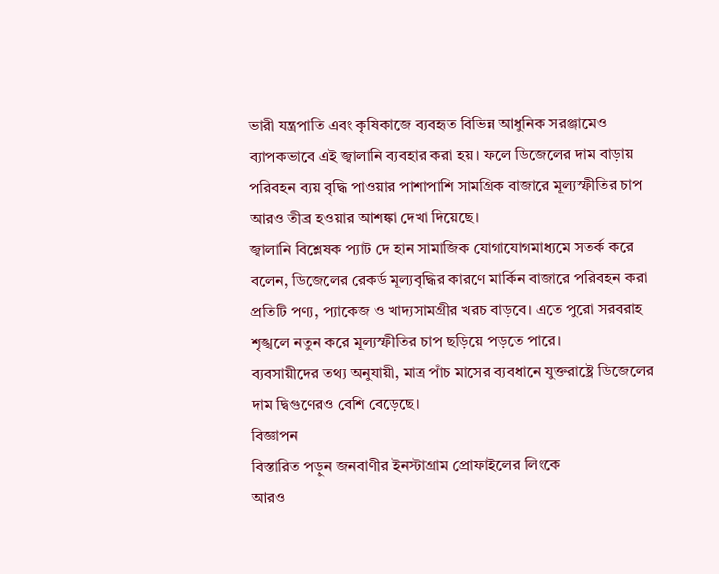ভারী যন্ত্রপাতি এবং কৃষিকাজে ব্যবহৃত বিভিন্ন আধুনিক সরঞ্জামেও ব্যাপকভাবে এই জ্বালানি ব্যবহার করা হয়। ফলে ডিজেলের দাম বাড়ায় পরিবহন ব্যয় বৃদ্ধি পাওয়ার পাশাপাশি সামগ্রিক বাজারে মূল্যস্ফীতির চাপ আরও তীব্র হওয়ার আশঙ্কা দেখা দিয়েছে।
জ্বালানি বিশ্লেষক প্যাট দে হান সামাজিক যোগাযোগমাধ্যমে সতর্ক করে বলেন, ডিজেলের রেকর্ড মূল্যবৃদ্ধির কারণে মার্কিন বাজারে পরিবহন করা প্রতিটি পণ্য, প্যাকেজ ও খাদ্যসামগ্রীর খরচ বাড়বে। এতে পুরো সরবরাহ শৃঙ্খলে নতুন করে মূল্যস্ফীতির চাপ ছড়িয়ে পড়তে পারে।
ব্যবসায়ীদের তথ্য অনুযায়ী, মাত্র পাঁচ মাসের ব্যবধানে যুক্তরাষ্ট্রে ডিজেলের দাম দ্বিগুণেরও বেশি বেড়েছে।
বিজ্ঞাপন
বিস্তারিত পড়ুন জনবাণীর ইনস্টাগ্রাম প্রোফাইলের লিংকে
আরও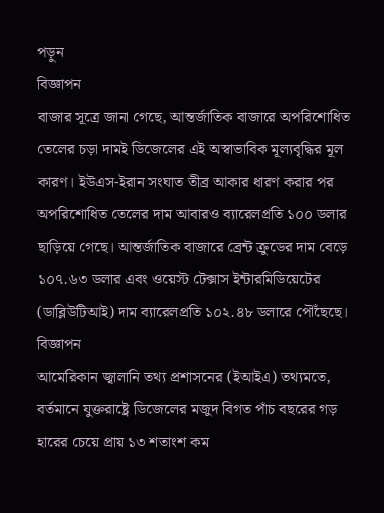পড়ুন
বিজ্ঞাপন
বাজার সূত্রে জানা গেছে, আন্তর্জাতিক বাজারে অপরিশোধিত তেলের চড়া দামই ডিজেলের এই অস্বাভাবিক মূল্যবৃদ্ধির মূল কারণ। ইউএস-ইরান সংঘাত তীব্র আকার ধারণ করার পর অপরিশোধিত তেলের দাম আবারও ব্যারেলপ্রতি ১০০ ডলার ছাড়িয়ে গেছে। আন্তর্জাতিক বাজারে ব্রেন্ট ক্রুডের দাম বেড়ে ১০৭.৬৩ ডলার এবং ওয়েস্ট টেক্সাস ইন্টারমিডিয়েটের (ডাব্লিউটিআই) দাম ব্যারেলপ্রতি ১০২.৪৮ ডলারে পৌঁছেছে।
বিজ্ঞাপন
আমেরিকান জ্বালানি তথ্য প্রশাসনের (ইআইএ) তথ্যমতে, বর্তমানে যুক্তরাষ্ট্রে ডিজেলের মজুদ বিগত পাঁচ বছরের গড় হারের চেয়ে প্রায় ১৩ শতাংশ কম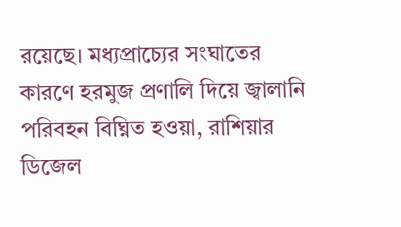রয়েছে। মধ্যপ্রাচ্যের সংঘাতের কারণে হরমুজ প্রণালি দিয়ে জ্বালানি পরিবহন বিঘ্নিত হওয়া, রাশিয়ার ডিজেল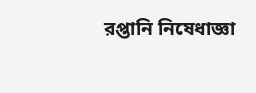রপ্তানি নিষেধাজ্ঞা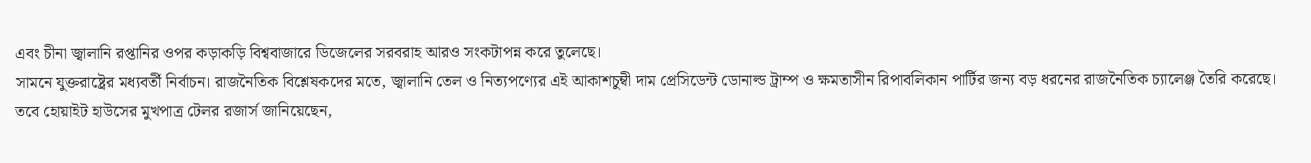এবং চীনা জ্বালানি রপ্তানির ওপর কড়াকড়ি বিশ্ববাজারে ডিজেলের সরবরাহ আরও সংকটাপন্ন করে তুলেছে।
সামনে যুক্তরাষ্ট্রের মধ্যবর্তী নির্বাচন। রাজনৈতিক বিশ্লেষকদের মতে, জ্বালানি তেল ও নিত্যপণ্যের এই আকাশচুম্বী দাম প্রেসিডেন্ট ডোনাল্ড ট্রাম্প ও ক্ষমতাসীন রিপাবলিকান পার্টির জন্য বড় ধরনের রাজনৈতিক চ্যালেঞ্জ তৈরি করেছে।
তবে হোয়াইট হাউসের মুখপাত্র টেলর রজার্স জানিয়েছেন,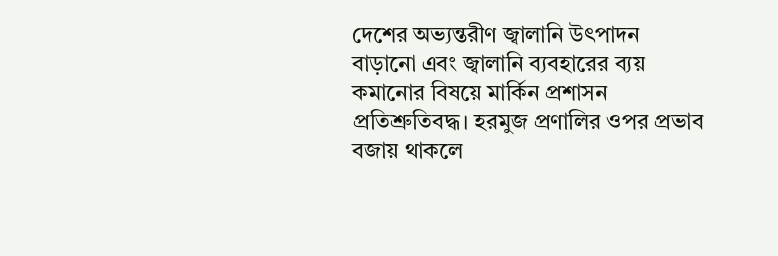দেশের অভ্যন্তরীণ জ্বালানি উৎপাদন বাড়ানো এবং জ্বালানি ব্যবহারের ব্যয় কমানোর বিষয়ে মার্কিন প্রশাসন প্রতিশ্রুতিবদ্ধ। হরমুজ প্রণালির ওপর প্রভাব বজায় থাকলে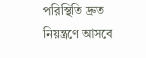পরিস্থিতি দ্রুত নিয়ন্ত্রণে আসবে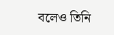বলেও তিনি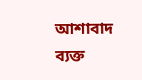আশাবাদ ব্যক্ত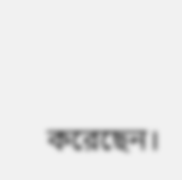করেছেন।